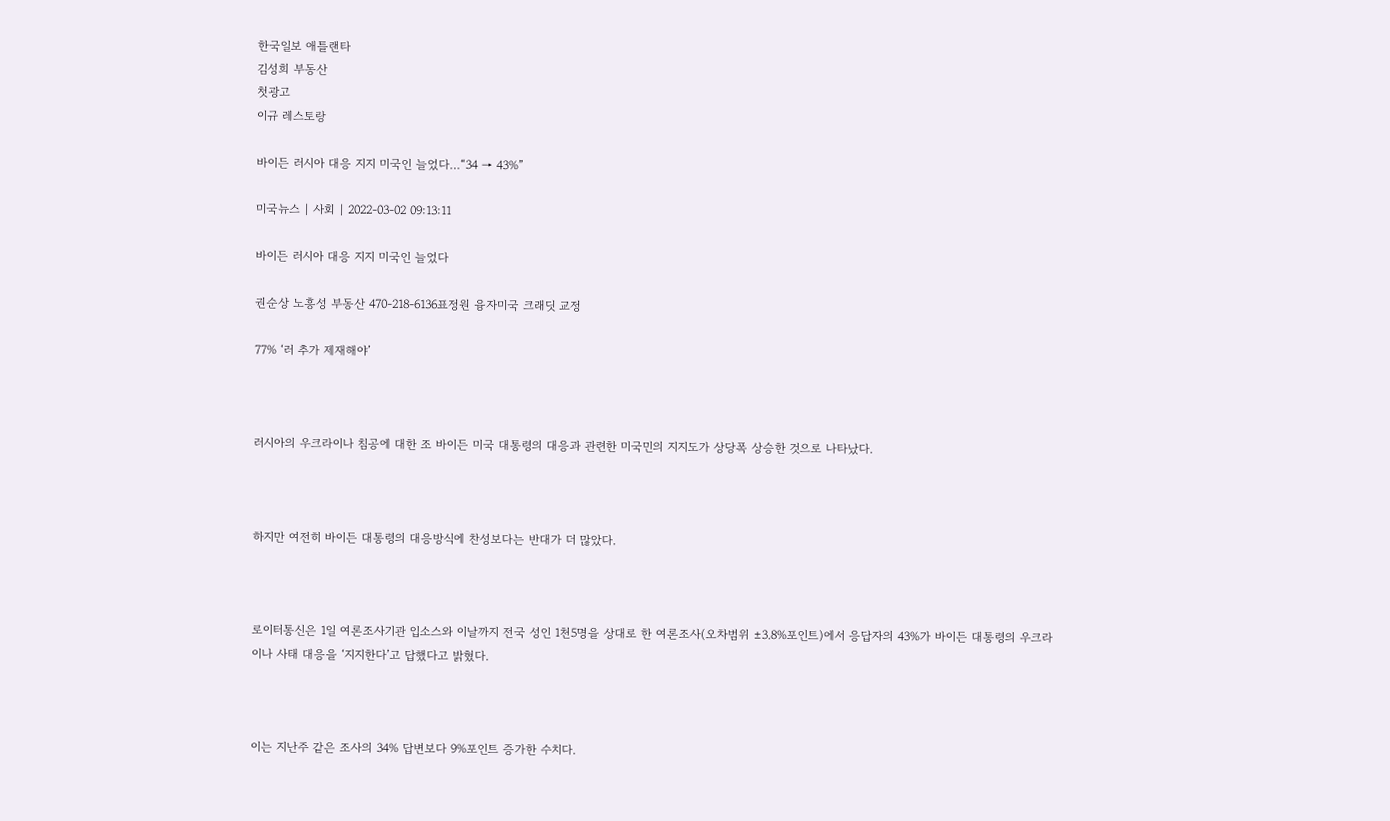한국일보 애틀랜타
김성희 부동산
첫광고
이규 레스토랑

바이든 러시아 대응 지지 미국인 늘었다…“34 → 43%”

미국뉴스 | 사회 | 2022-03-02 09:13:11

바이든 러시아 대응 지지 미국인 늘었다

권순상 노흥성 부동산 470-218-6136표정원 융자미국 크래딧 교정

77% ‘러 추가 제재해야’



러시아의 우크라이나 침공에 대한 조 바이든 미국 대통령의 대응과 관련한 미국민의 지지도가 상당폭 상승한 것으로 나타났다.



하지만 여전히 바이든 대통령의 대응방식에 찬성보다는 반대가 더 많았다.



로이터통신은 1일 여론조사기관 입소스와 이날까지 전국 성인 1천5명을 상대로 한 여론조사(오차범위 ±3.8%포인트)에서 응답자의 43%가 바이든 대통령의 우크라이나 사태 대응을 ‘지지한다’고 답했다고 밝혔다.



이는 지난주 같은 조사의 34% 답변보다 9%포인트 증가한 수치다.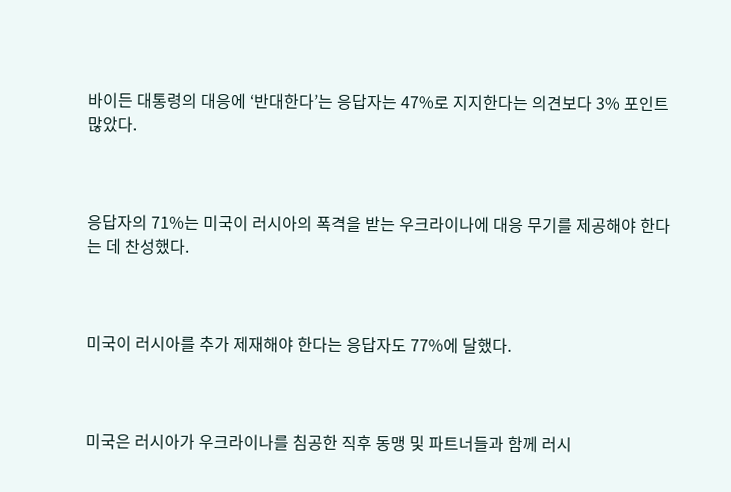바이든 대통령의 대응에 ‘반대한다’는 응답자는 47%로 지지한다는 의견보다 3% 포인트 많았다.



응답자의 71%는 미국이 러시아의 폭격을 받는 우크라이나에 대응 무기를 제공해야 한다는 데 찬성했다.



미국이 러시아를 추가 제재해야 한다는 응답자도 77%에 달했다.



미국은 러시아가 우크라이나를 침공한 직후 동맹 및 파트너들과 함께 러시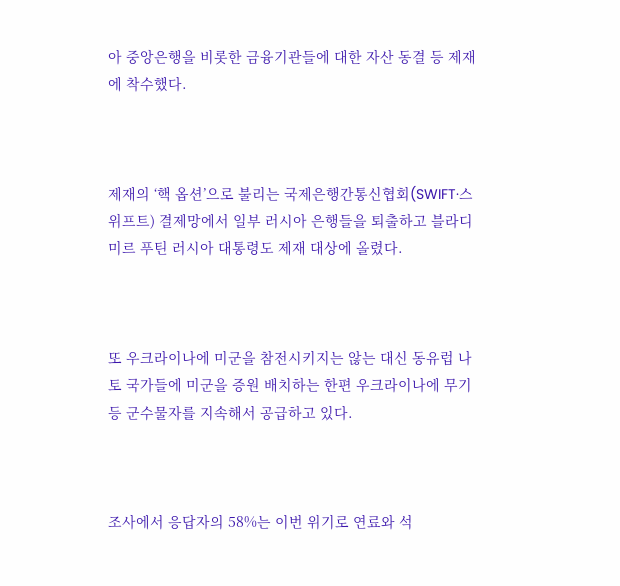아 중앙은행을 비롯한 금융기관들에 대한 자산 동결 등 제재에 착수했다.



제재의 ‘핵 옵션’으로 불리는 국제은행간통신협회(SWIFT·스위프트) 결제망에서 일부 러시아 은행들을 퇴출하고 블라디미르 푸틴 러시아 대통령도 제재 대상에 올렸다.



또 우크라이나에 미군을 참전시키지는 않는 대신 동유럽 나토 국가들에 미군을 증원 배치하는 한편 우크라이나에 무기 등 군수물자를 지속해서 공급하고 있다.



조사에서 응답자의 58%는 이번 위기로 연료와 석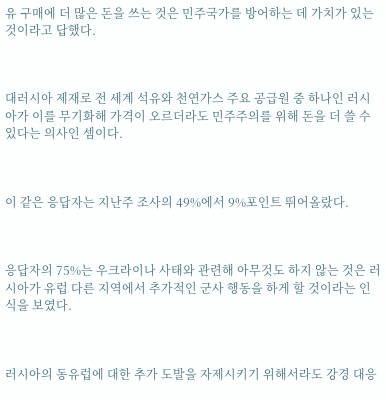유 구매에 더 많은 돈을 쓰는 것은 민주국가를 방어하는 데 가치가 있는 것이라고 답했다.



대러시아 제재로 전 세계 석유와 천연가스 주요 공급원 중 하나인 러시아가 이를 무기화해 가격이 오르더라도 민주주의를 위해 돈을 더 쓸 수 있다는 의사인 셈이다.



이 같은 응답자는 지난주 조사의 49%에서 9%포인트 뛰어올랐다.



응답자의 75%는 우크라이나 사태와 관련해 아무것도 하지 않는 것은 러시아가 유럽 다른 지역에서 추가적인 군사 행동을 하게 할 것이라는 인식을 보였다.



러시아의 동유럽에 대한 추가 도발을 자제시키기 위해서라도 강경 대응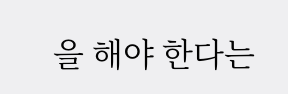을 해야 한다는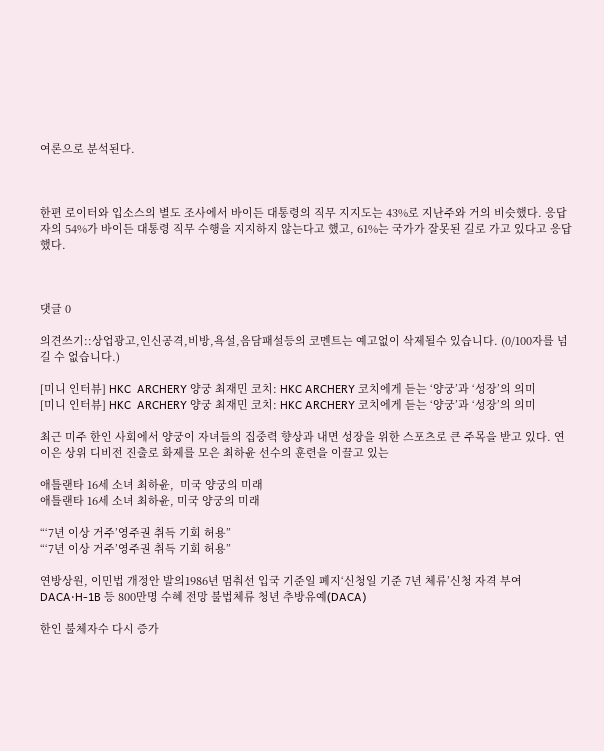여론으로 분석된다.



한편 로이터와 입소스의 별도 조사에서 바이든 대통령의 직무 지지도는 43%로 지난주와 거의 비슷했다. 응답자의 54%가 바이든 대통령 직무 수행을 지지하지 않는다고 했고, 61%는 국가가 잘못된 길로 가고 있다고 응답했다.



댓글 0

의견쓰기::상업광고,인신공격,비방,욕설,음담패설등의 코멘트는 예고없이 삭제될수 있습니다. (0/100자를 넘길 수 없습니다.)

[미니 인터뷰] HKC  ARCHERY 양궁 최재민 코치: HKC ARCHERY 코치에게 듣는 ‘양궁’과 ‘성장’의 의미
[미니 인터뷰] HKC  ARCHERY 양궁 최재민 코치: HKC ARCHERY 코치에게 듣는 ‘양궁’과 ‘성장’의 의미

최근 미주 한인 사회에서 양궁이 자녀들의 집중력 향상과 내면 성장을 위한 스포츠로 큰 주목을 받고 있다. 연이은 상위 디비전 진출로 화제를 모은 최하윤 선수의 훈련을 이끌고 있는

애틀랜타 16세 소녀 최하윤,  미국 양궁의 미래
애틀랜타 16세 소녀 최하윤, 미국 양궁의 미래

“‘7년 이상 거주’영주권 취득 기회 허용”
“‘7년 이상 거주’영주권 취득 기회 허용”

연방상원, 이민법 개정안 발의1986년 멈춰선 입국 기준일 폐지‘신청일 기준 7년 체류’신청 자격 부여DACA·H-1B 등 800만명 수혜 전망 불법체류 청년 추방유예(DACA)

한인 불체자수 다시 증가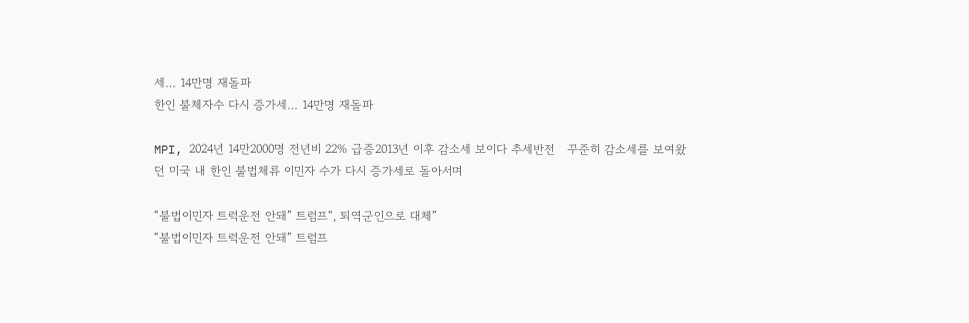세… 14만명 재돌파
한인 불체자수 다시 증가세… 14만명 재돌파

MPI, 2024년 14만2000명 전년비 22% 급증2013년 이후 감소세 보이다 추세반전   꾸준히 감소세를 보여왔던 미국 내 한인 불법체류 이민자 수가 다시 증가세로 돌아서며

“불법이민자 트럭운전 안돼” 트럼프“, 퇴역군인으로 대체”
“불법이민자 트럭운전 안돼” 트럼프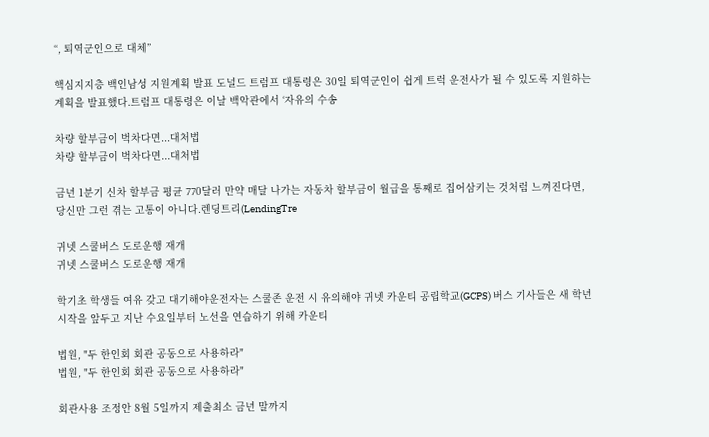“, 퇴역군인으로 대체”

핵심지지층 백인남성 지원계획 발표 도널드 트럼프 대통령은 30일 퇴역군인이 쉽게 트럭 운전사가 될 수 있도록 지원하는 계획을 발표했다.트럼프 대통령은 이날 백악관에서 ‘자유의 수송

차량 할부금이 벅차다면...대처법
차량 할부금이 벅차다면...대처법

금년 1분기 신차 할부금 평균 770달러 만약 매달 나가는 자동차 할부금이 월급을 통째로 집어삼키는 것처럼 느껴진다면, 당신만 그런 겪는 고통이 아니다.렌딩트리(LendingTre

귀넷 스쿨버스 도로운행 재개
귀넷 스쿨버스 도로운행 재개

학기초 학생들 여유 갖고 대기해야운전자는 스쿨존 운전 시 유의해야 귀넷 카운티 공립학교(GCPS) 버스 기사들은 새 학년 시작을 앞두고 지난 수요일부터 노선을 연습하기 위해 카운티

법원, "두 한인회 회관 공동으로 사용하라"
법원, "두 한인회 회관 공동으로 사용하라"

회관사용 조정안 8월 5일까지 제출최소 금년 말까지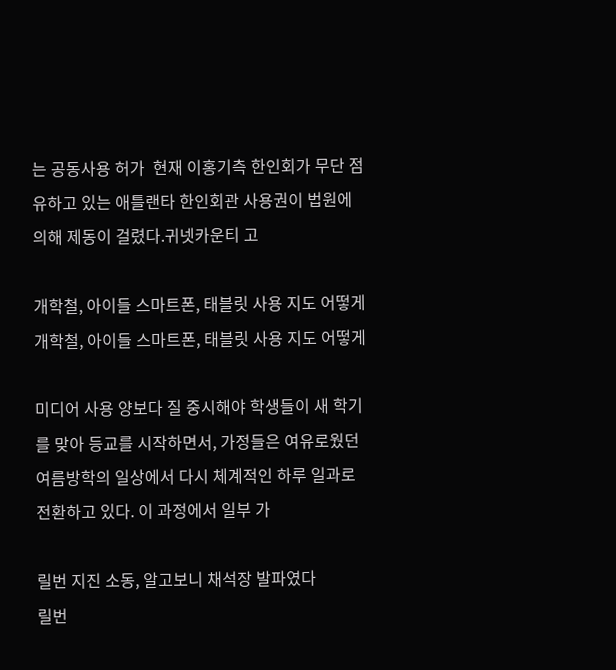는 공동사용 허가  현재 이홍기측 한인회가 무단 점유하고 있는 애틀랜타 한인회관 사용권이 법원에 의해 제동이 걸렸다.귀넷카운티 고

개학철, 아이들 스마트폰, 태블릿 사용 지도 어떻게
개학철, 아이들 스마트폰, 태블릿 사용 지도 어떻게

미디어 사용 양보다 질 중시해야 학생들이 새 학기를 맞아 등교를 시작하면서, 가정들은 여유로웠던 여름방학의 일상에서 다시 체계적인 하루 일과로 전환하고 있다. 이 과정에서 일부 가

릴번 지진 소동, 알고보니 채석장 발파였다
릴번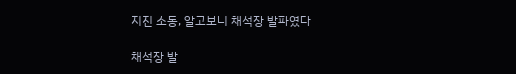지진 소동, 알고보니 채석장 발파였다

채석장 발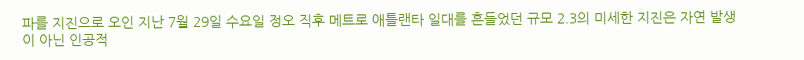파를 지진으로 오인 지난 7월 29일 수요일 정오 직후 메트로 애틀랜타 일대를 흔들었던 규모 2.3의 미세한 지진은 자연 발생이 아닌 인공적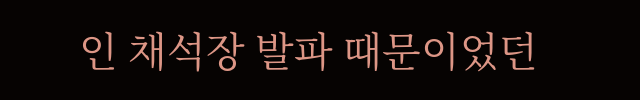인 채석장 발파 때문이었던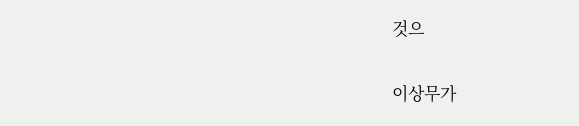것으

이상무가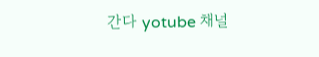간다 yotube 채널